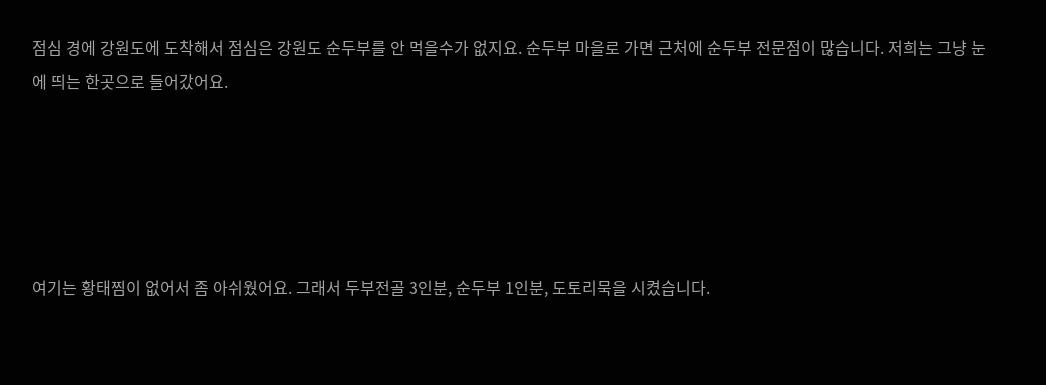점심 경에 강원도에 도착해서 점심은 강원도 순두부를 안 먹을수가 없지요. 순두부 마을로 가면 근처에 순두부 전문점이 많습니다. 저희는 그냥 눈에 띄는 한곳으로 들어갔어요.





여기는 황태찜이 없어서 좀 아쉬웠어요. 그래서 두부전골 3인분, 순두부 1인분, 도토리묵을 시켰습니다.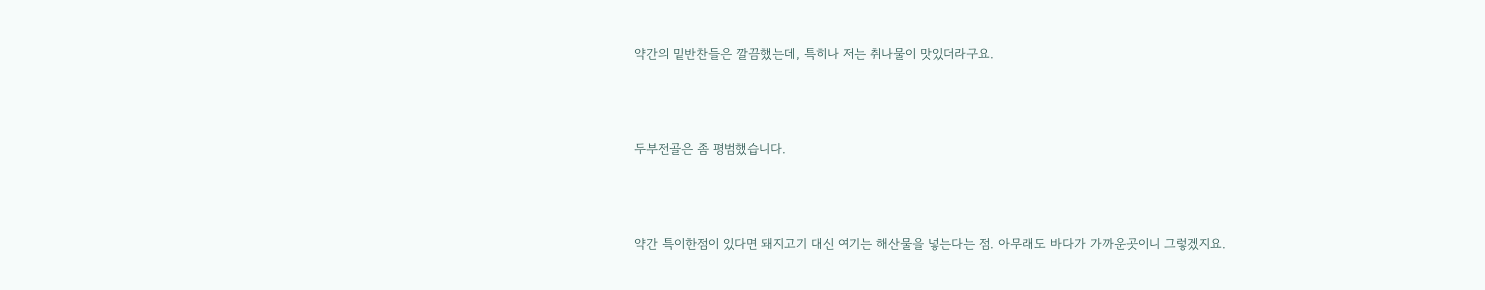약간의 밑반찬들은 깔끔했는데, 특히나 저는 취나물이 맛있더라구요.



두부전골은 좀 평범했습니다.



약간 특이한점이 있다면 돼지고기 대신 여기는 해산물을 넣는다는 점. 아무래도 바다가 가까운곳이니 그렇겠지요.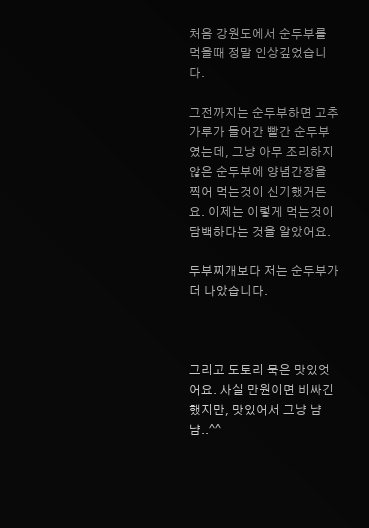처음 강원도에서 순두부를 먹을때 정말 인상깊었습니다.

그전까지는 순두부하면 고추가루가 들어간 빨간 순두부였는데, 그냥 아무 조리하지 않은 순두부에 양념간장을 찍어 먹는것이 신기했거든요. 이제는 이렇게 먹는것이 담백하다는 것을 알았어요.

두부찌개보다 저는 순두부가 더 나았습니다.



그리고 도토리 묵은 맛있엇어요. 사실 만원이면 비싸긴했지만, 맛있어서 그냥 냠냠..^^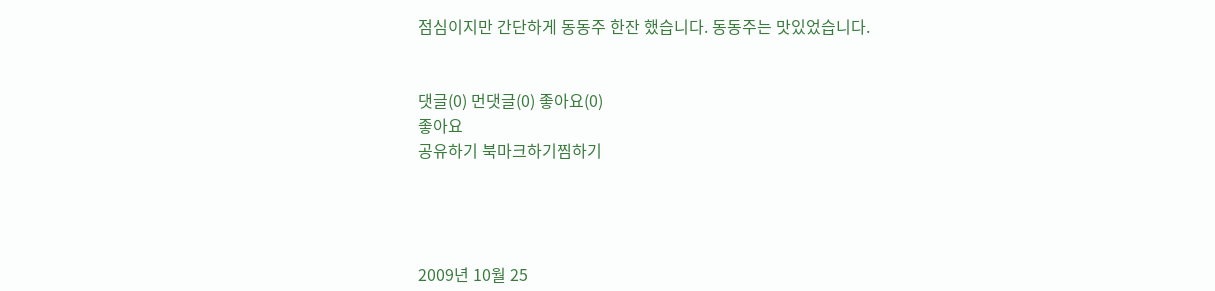점심이지만 간단하게 동동주 한잔 했습니다. 동동주는 맛있었습니다.


댓글(0) 먼댓글(0) 좋아요(0)
좋아요
공유하기 북마크하기찜하기




2009년 10월 25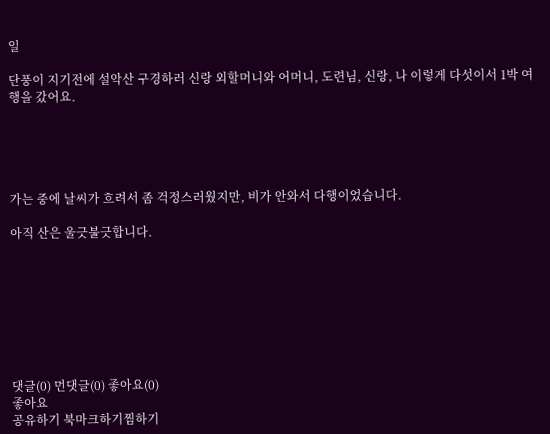일

단풍이 지기전에 설악산 구경하러 신랑 외할머니와 어머니, 도련님, 신랑, 나 이렇게 다섯이서 1박 여행을 갔어요.





가는 중에 날씨가 흐려서 좀 걱정스러웠지만, 비가 안와서 다행이었습니다.

아직 산은 울긋불긋합니다.








댓글(0) 먼댓글(0) 좋아요(0)
좋아요
공유하기 북마크하기찜하기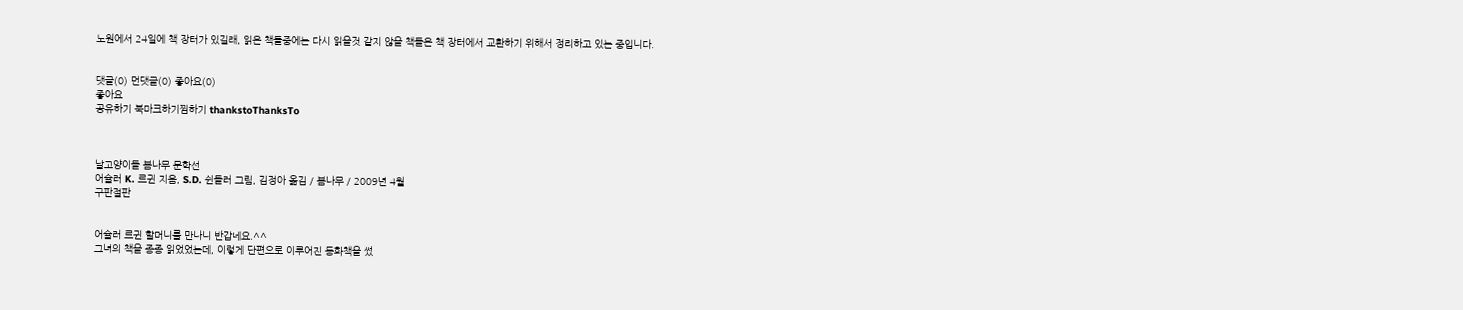노원에서 24일에 책 장터가 있길래, 읽은 책들중에는 다시 읽을것 같지 않을 책들은 책 장터에서 교환하기 위해서 정리하고 있는 중입니다.


댓글(0) 먼댓글(0) 좋아요(0)
좋아요
공유하기 북마크하기찜하기 thankstoThanksTo



날고양이들 봄나무 문학선
어슐러 K. 르귄 지음, S.D. 쉰들러 그림, 김정아 옮김 / 봄나무 / 2009년 4월
구판절판


어슐러 르귄 할머니를 만나니 반갑네요.^^
그녀의 책을 종종 읽었었는데, 이렇게 단편으로 이루어진 동화책을 썼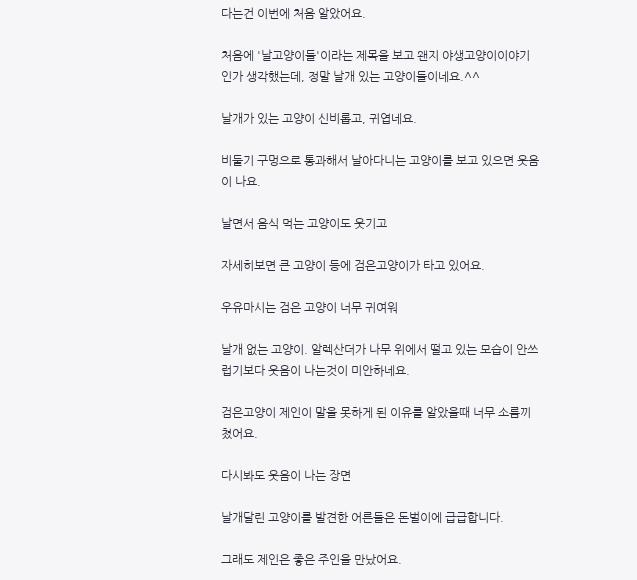다는건 이번에 처음 알았어요.

처음에 '날고양이들'이라는 제목을 보고 왠지 야생고양이이야기인가 생각했는데, 정말 날개 있는 고양이들이네요.^^

날개가 있는 고양이 신비롭고, 귀엽네요.

비둘기 구멍으로 통과해서 날아다니는 고양이를 보고 있으면 웃음이 나요.

날면서 음식 먹는 고양이도 웃기고

자세히보면 큰 고양이 등에 검은고양이가 타고 있어요.

우유마시는 검은 고양이 너무 귀여워

날개 없는 고양이. 알렉산더가 나무 위에서 떨고 있는 모습이 안쓰럽기보다 웃음이 나는것이 미안하네요.

검은고양이 제인이 말을 못하게 된 이유를 알았을때 너무 소름끼쳤어요.

다시봐도 웃음이 나는 장면

날개달린 고양이를 발견한 어른들은 돈벌이에 급급합니다.

그래도 제인은 좋은 주인을 만났어요.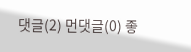댓글(2) 먼댓글(0) 좋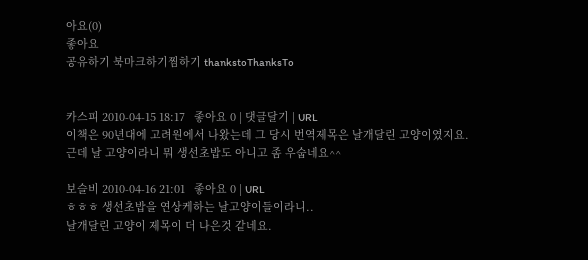아요(0)
좋아요
공유하기 북마크하기찜하기 thankstoThanksTo


카스피 2010-04-15 18:17   좋아요 0 | 댓글달기 | URL
이책은 90년대에 고려원에서 나왔는데 그 당시 번역제목은 날개달린 고양이였지요.근데 날 고양이라니 뭐 생선초밥도 아니고 좀 우숩네요^^

보슬비 2010-04-16 21:01   좋아요 0 | URL
ㅎㅎㅎ 생선초밥을 연상케하는 날고양이들이라니..
날개달린 고양이 제목이 더 나은것 같네요.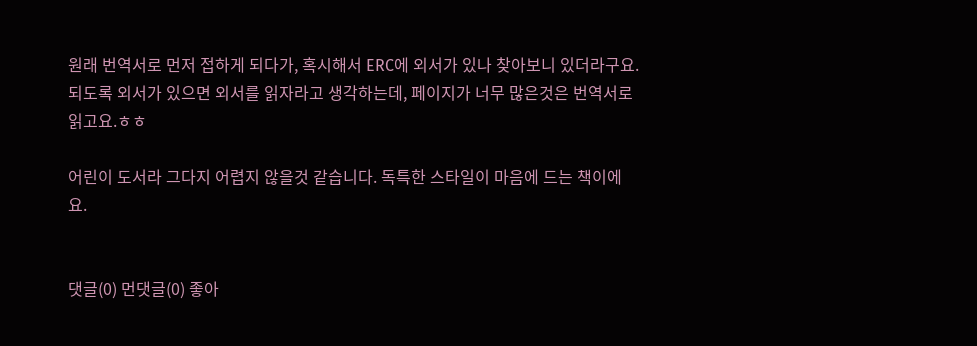원래 번역서로 먼저 접하게 되다가, 혹시해서 ERC에 외서가 있나 찾아보니 있더라구요. 되도록 외서가 있으면 외서를 읽자라고 생각하는데, 페이지가 너무 많은것은 번역서로 읽고요.ㅎㅎ

어린이 도서라 그다지 어렵지 않을것 같습니다. 독특한 스타일이 마음에 드는 책이에요.


댓글(0) 먼댓글(0) 좋아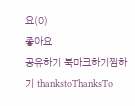요(0)
좋아요
공유하기 북마크하기찜하기 thankstoThanksTo